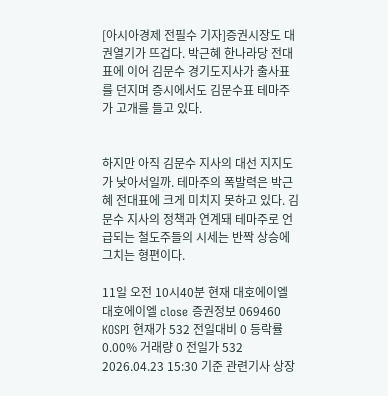[아시아경제 전필수 기자]증권시장도 대권열기가 뜨겁다. 박근혜 한나라당 전대표에 이어 김문수 경기도지사가 출사표를 던지며 증시에서도 김문수표 테마주가 고개를 들고 있다.


하지만 아직 김문수 지사의 대선 지지도가 낮아서일까. 테마주의 폭발력은 박근혜 전대표에 크게 미치지 못하고 있다. 김문수 지사의 정책과 연계돼 테마주로 언급되는 철도주들의 시세는 반짝 상승에 그치는 형편이다.

11일 오전 10시40분 현재 대호에이엘 대호에이엘 close 증권정보 069460 KOSPI 현재가 532 전일대비 0 등락률 0.00% 거래량 0 전일가 532 2026.04.23 15:30 기준 관련기사 상장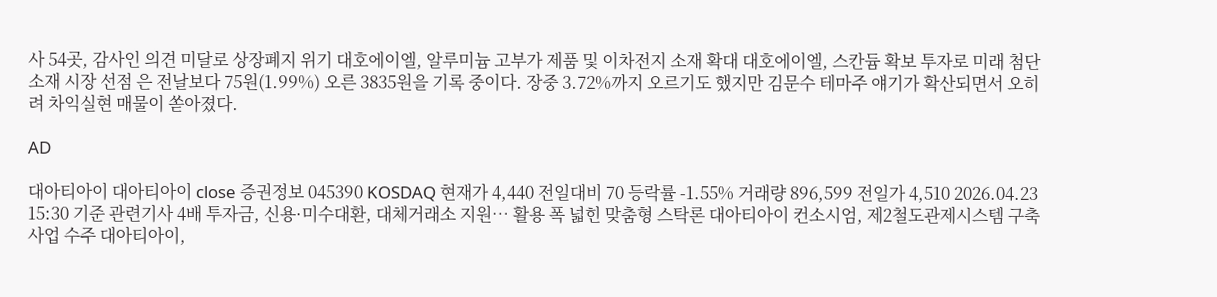사 54곳, 감사인 의견 미달로 상장폐지 위기 대호에이엘, 알루미늄 고부가 제품 및 이차전지 소재 확대 대호에이엘, 스칸듐 확보 투자로 미래 첨단소재 시장 선점 은 전날보다 75원(1.99%) 오른 3835원을 기록 중이다. 장중 3.72%까지 오르기도 했지만 김문수 테마주 얘기가 확산되면서 오히려 차익실현 매물이 쏟아졌다.

AD

대아티아이 대아티아이 close 증권정보 045390 KOSDAQ 현재가 4,440 전일대비 70 등락률 -1.55% 거래량 896,599 전일가 4,510 2026.04.23 15:30 기준 관련기사 4배 투자금, 신용·미수대환, 대체거래소 지원… 활용 폭 넓힌 맞춤형 스탁론 대아티아이 컨소시엄, 제2철도관제시스템 구축사업 수주 대아티아이,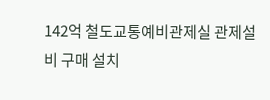142억 철도교통예비관제실 관제설비 구매 설치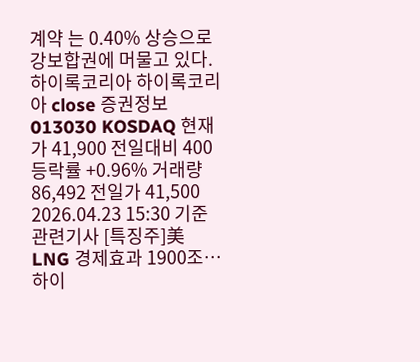계약 는 0.40% 상승으로 강보합권에 머물고 있다. 하이록코리아 하이록코리아 close 증권정보 013030 KOSDAQ 현재가 41,900 전일대비 400 등락률 +0.96% 거래량 86,492 전일가 41,500 2026.04.23 15:30 기준 관련기사 [특징주]美 LNG 경제효과 1900조…하이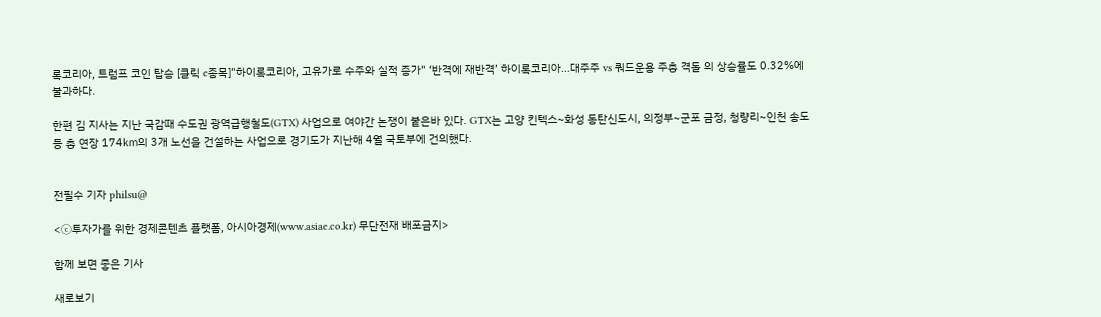록코리아, 트럼프 코인 탑승 [클릭 e종목]"하이록코리아, 고유가로 수주와 실적 증가" ‘반격에 재반격’ 하이록코리아…대주주 vs 쿼드운용 주총 격돌 의 상승률도 0.32%에 불과하다.

한편 김 지사는 지난 국감때 수도권 광역급행철도(GTX) 사업으로 여야간 논쟁이 붙은바 있다. GTX는 고양 킨텍스~화성 동탄신도시, 의정부~군포 금정, 청량리~인천 송도 등 총 연장 174㎞의 3개 노선을 건설하는 사업으로 경기도가 지난해 4월 국토부에 건의했다.


전필수 기자 philsu@

<ⓒ투자가를 위한 경제콘텐츠 플랫폼, 아시아경제(www.asiae.co.kr) 무단전재 배포금지>

함께 보면 좋은 기사

새로보기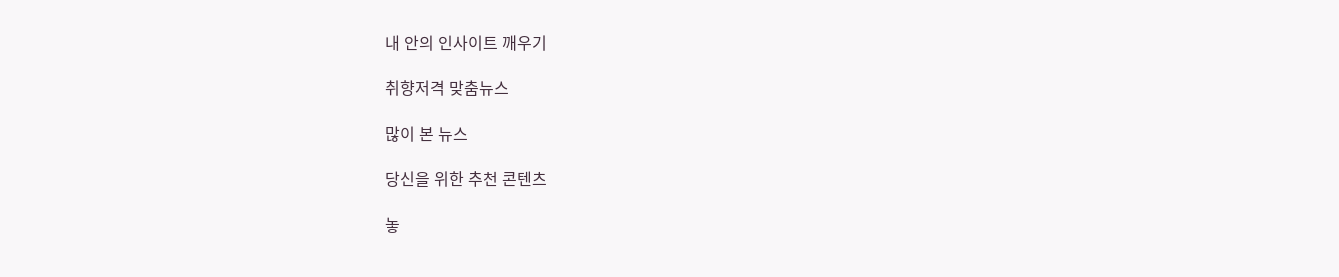내 안의 인사이트 깨우기

취향저격 맞춤뉴스

많이 본 뉴스

당신을 위한 추천 콘텐츠

놓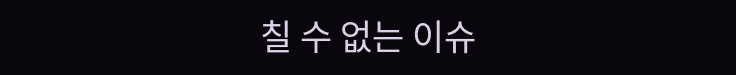칠 수 없는 이슈